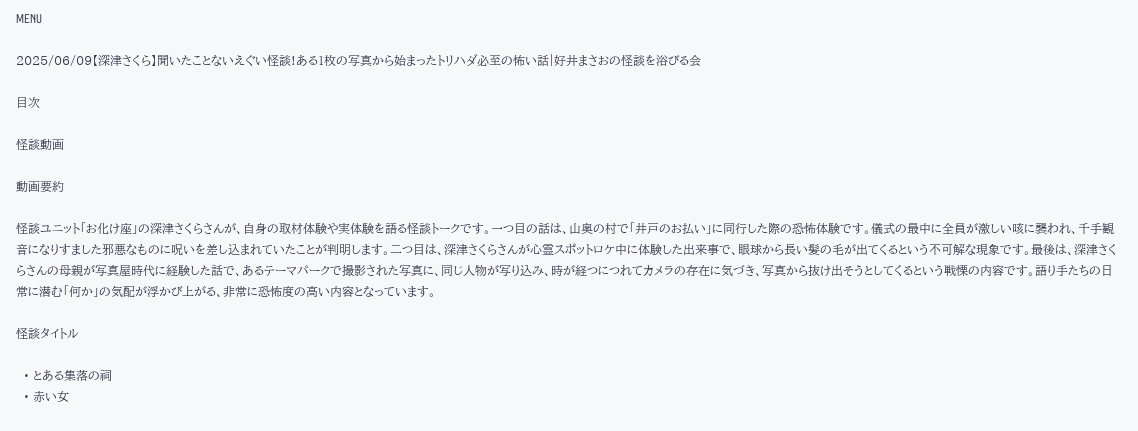MENU

2025/06/09【深津さくら】聞いたことないえぐい怪談!ある1枚の写真から始まったトリハダ必至の怖い話|好井まさおの怪談を浴びる会

目次

怪談動画

動画要約

怪談ユニット「お化け座」の深津さくらさんが、自身の取材体験や実体験を語る怪談トークです。一つ目の話は、山奥の村で「井戸のお払い」に同行した際の恐怖体験です。儀式の最中に全員が激しい咳に襲われ、千手観音になりすました邪悪なものに呪いを差し込まれていたことが判明します。二つ目は、深津さくらさんが心霊スポットロケ中に体験した出来事で、眼球から長い髪の毛が出てくるという不可解な現象です。最後は、深津さくらさんの母親が写真屋時代に経験した話で、あるテーマパークで撮影された写真に、同じ人物が写り込み、時が経つにつれてカメラの存在に気づき、写真から抜け出そうとしてくるという戦慄の内容です。語り手たちの日常に潜む「何か」の気配が浮かび上がる、非常に恐怖度の高い内容となっています。

怪談タイトル

  • とある集落の祠
  • 赤い女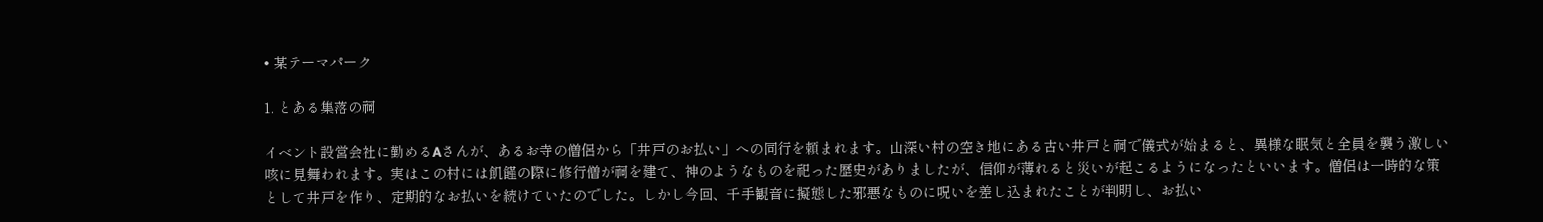• 某テーマパーク

1. とある集落の祠

イベント設営会社に勤めるAさんが、あるお寺の僧侶から「井戸のお払い」への同行を頼まれます。山深い村の空き地にある古い井戸と祠で儀式が始まると、異様な眠気と全員を襲う激しい咳に見舞われます。実はこの村には飢饉の際に修行僧が祠を建て、神のようなものを祀った歴史がありましたが、信仰が薄れると災いが起こるようになったといいます。僧侶は一時的な策として井戸を作り、定期的なお払いを続けていたのでした。しかし今回、千手観音に擬態した邪悪なものに呪いを差し込まれたことが判明し、お払い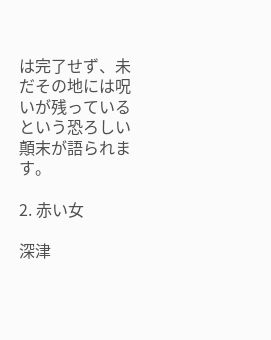は完了せず、未だその地には呪いが残っているという恐ろしい顛末が語られます。

2. 赤い女

深津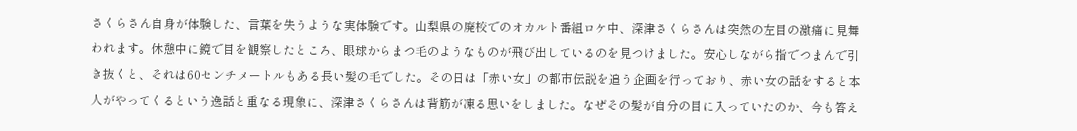さくらさん自身が体験した、言葉を失うような実体験です。山梨県の廃校でのオカルト番組ロケ中、深津さくらさんは突然の左目の激痛に見舞われます。休憩中に鏡で目を観察したところ、眼球からまつ毛のようなものが飛び出しているのを見つけました。安心しながら指でつまんで引き抜くと、それは60センチメートルもある長い髪の毛でした。その日は「赤い女」の都市伝説を追う企画を行っており、赤い女の話をすると本人がやってくるという逸話と重なる現象に、深津さくらさんは背筋が凍る思いをしました。なぜその髪が自分の目に入っていたのか、今も答え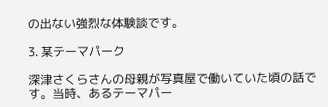の出ない強烈な体験談です。

3. 某テーマパーク

深津さくらさんの母親が写真屋で働いていた頃の話です。当時、あるテーマパー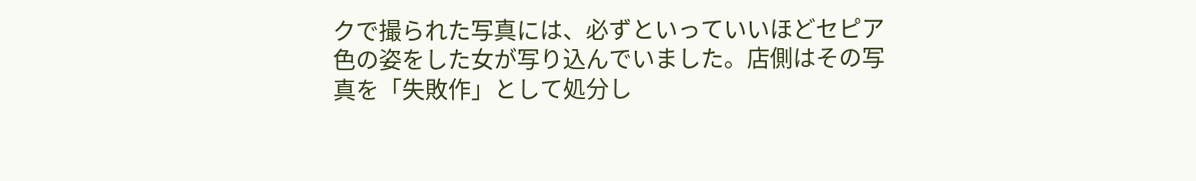クで撮られた写真には、必ずといっていいほどセピア色の姿をした女が写り込んでいました。店側はその写真を「失敗作」として処分し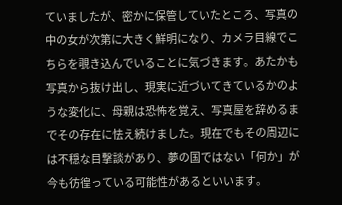ていましたが、密かに保管していたところ、写真の中の女が次第に大きく鮮明になり、カメラ目線でこちらを覗き込んでいることに気づきます。あたかも写真から抜け出し、現実に近づいてきているかのような変化に、母親は恐怖を覚え、写真屋を辞めるまでその存在に怯え続けました。現在でもその周辺には不穏な目撃談があり、夢の国ではない「何か」が今も彷徨っている可能性があるといいます。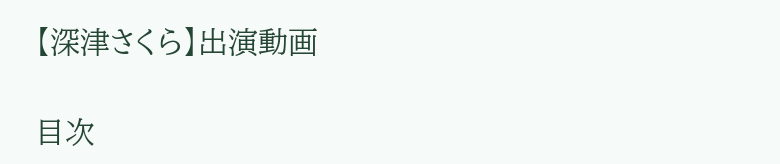【深津さくら】出演動画

目次